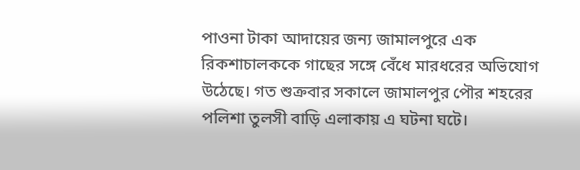পাওনা টাকা আদায়ের জন্য জামালপুরে এক রিকশাচালককে গাছের সঙ্গে বেঁধে মারধরের অভিযোগ উঠেছে। গত শুক্রবার সকালে জামালপুর পৌর শহরের পলিশা তুলসী বাড়ি এলাকায় এ ঘটনা ঘটে।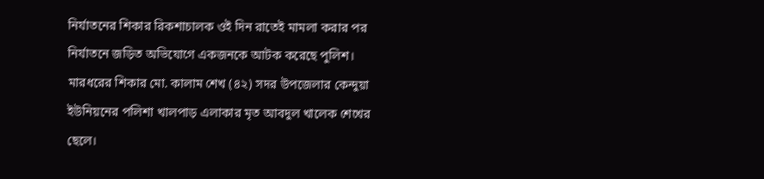নির্যাতনের শিকার রিকশাচালক ওই দিন রাতেই মামলা করার পর নির্যাতনে জড়িত অভিযোগে একজনকে আটক করেছে পুলিশ।
মারধরের শিকার মো. কালাম শেখ (৪২) সদর উপজেলার কেন্দুয়া ইউনিয়নের পলিশা খালপাড় এলাকার মৃত আবদুল খালেক শেখের ছেলে।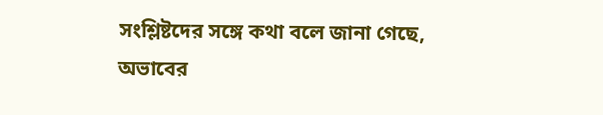সংশ্লিষ্টদের সঙ্গে কথা বলে জানা গেছে, অভাবের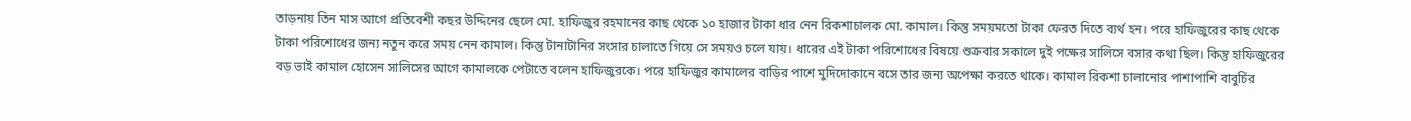তাড়নায় তিন মাস আগে প্রতিবেশী কছর উদ্দিনের ছেলে মো. হাফিজুর রহমানের কাছ থেকে ১০ হাজার টাকা ধার নেন রিকশাচালক মো. কামাল। কিন্তু সময়মতো টাকা ফেরত দিতে ব্যর্থ হন। পরে হাফিজুরের কাছ থেকে টাকা পরিশোধের জন্য নতুন করে সময় নেন কামাল। কিন্তু টানাটানির সংসার চালাতে গিয়ে সে সময়ও চলে যায়। ধারের এই টাকা পরিশোধের বিষয়ে শুক্রবার সকালে দুই পক্ষের সালিসে বসার কথা ছিল। কিন্তু হাফিজুরের বড় ভাই কামাল হোসেন সালিসের আগে কামালকে পেটাতে বলেন হাফিজুরকে। পরে হাফিজুর কামালের বাড়ির পাশে মুদিদোকানে বসে তার জন্য অপেক্ষা করতে থাকে। কামাল রিকশা চালানোর পাশাপাশি বাবুর্চির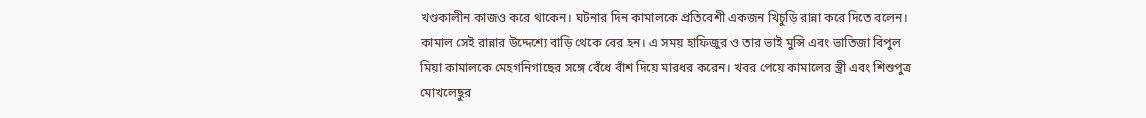খণ্ডকালীন কাজও করে থাকেন। ঘটনার দিন কামালকে প্রতিবেশী একজন খিচুড়ি রান্না করে দিতে বলেন। কামাল সেই রান্নার উদ্দেশ্যে বাড়ি থেকে বের হন। এ সময় হাফিজুর ও তার ভাই মুন্সি এবং ভাতিজা বিপুল মিয়া কামালকে মেহগনিগাছের সঙ্গে বেঁধে বাঁশ দিয়ে মারধর করেন। খবর পেয়ে কামালের স্ত্রী এবং শিশুপুত্র মোখলেছুর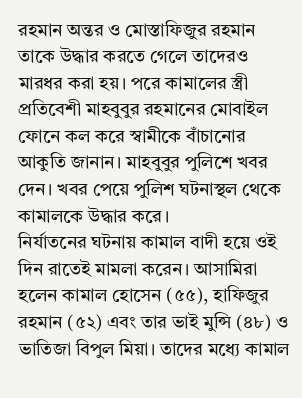রহমান অন্তর ও মোস্তাফিজুর রহমান তাকে উদ্ধার করতে গেলে তাদেরও মারধর করা হয়। পরে কামালের স্ত্রী প্রতিবেশী মাহবুবুর রহমানের মোবাইল ফোনে কল করে স্বামীকে বাঁচানোর আকুতি জানান। মাহবুবুর পুলিশে খবর দেন। খবর পেয়ে পুলিশ ঘটনাস্থল থেকে কামালকে উদ্ধার করে।
নির্যাতনের ঘটনায় কামাল বাদী হয়ে ওই দিন রাতেই মামলা করেন। আসামিরা হলেন কামাল হোসেন (৫৫), হাফিজুর রহমান (৫২) এবং তার ভাই মুন্সি (৪৮) ও ভাতিজা বিপুল মিয়া। তাদের মধ্যে কামাল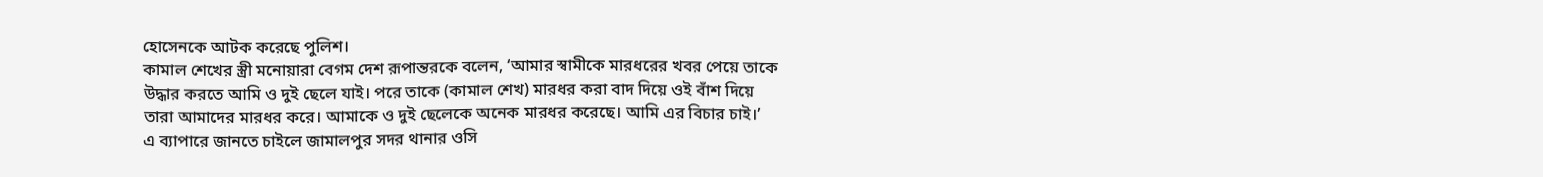হোসেনকে আটক করেছে পুলিশ।
কামাল শেখের স্ত্রী মনোয়ারা বেগম দেশ রূপান্তরকে বলেন, ‘আমার স্বামীকে মারধরের খবর পেয়ে তাকে উদ্ধার করতে আমি ও দুই ছেলে যাই। পরে তাকে (কামাল শেখ) মারধর করা বাদ দিয়ে ওই বাঁশ দিয়ে তারা আমাদের মারধর করে। আমাকে ও দুই ছেলেকে অনেক মারধর করেছে। আমি এর বিচার চাই।’
এ ব্যাপারে জানতে চাইলে জামালপুর সদর থানার ওসি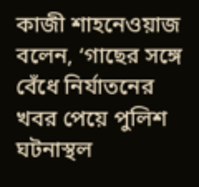কাজী শাহনেওয়াজ বলেন, ‘গাছের সঙ্গে বেঁধে নির্যাতনের খবর পেয়ে পুলিশ ঘটনাস্থল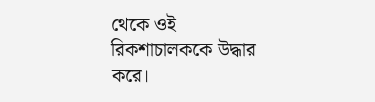থেকে ওই রিকশাচালককে উদ্ধার করে।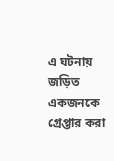এ ঘটনায় জড়িত একজনকে গ্রেপ্তার করা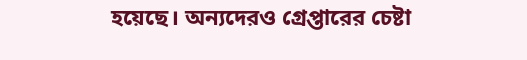হয়েছে। অন্যদেরও গ্রেপ্তারের চেষ্টা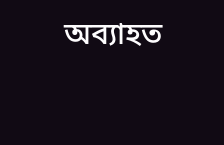অব্যাহত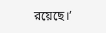রয়েছে।’